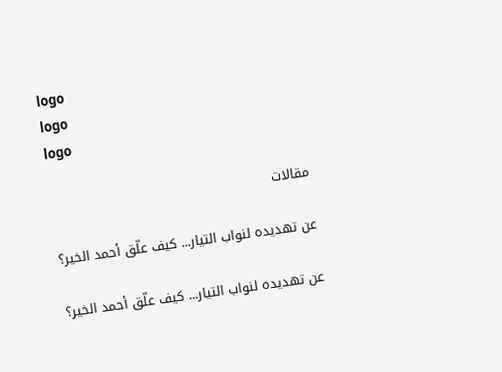logo
logo
logo

مقالات

عن تهديده لنواب التيار... كيف علّق أحمد الخير؟

عن تهديده لنواب التيار... كيف علّق أحمد الخير؟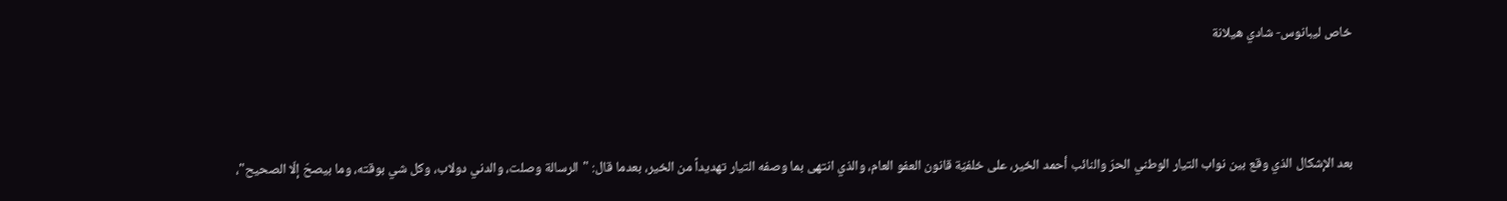خاص ليبانوس- شادي هيلانة



بعد الإشكال الذي وقع بين نواب التيار الوطني الحرّ والنائب أحمد الخير، على خلفيّة قانون العفو العام، والذي انتهى بما وصفه التيار تهديداً من الخير، بعدما قال: "الرسالة وصلت، والدني دولاب، وكل شي بوقته، وما بيصحّ إلّا الصحيح"،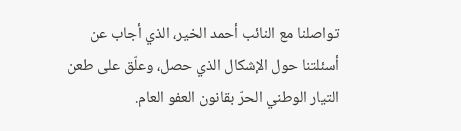تواصلنا مع النائب أحمد الخير، الذي أجاب عن أسئلتنا حول الإشكال الذي حصل، وعلّق على طعن التيار الوطني الحرّ بقانون العفو العام.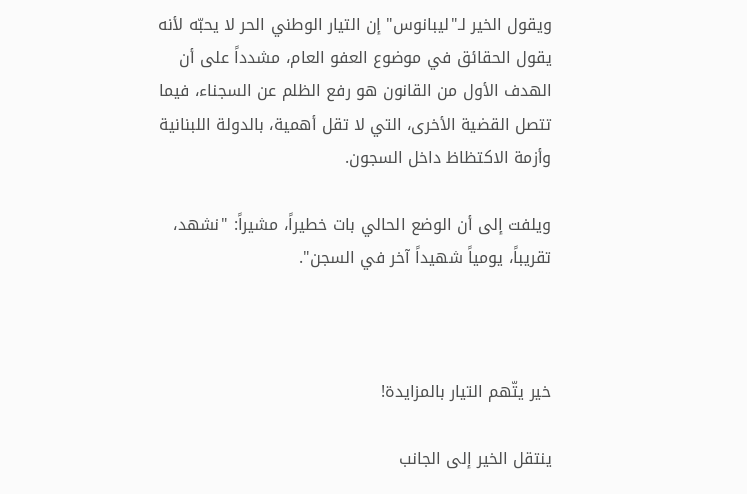ويقول الخير لـ"ليبانوس" إن التيار الوطني الحر لا يحبّه لأنه يقول الحقائق في موضوع العفو العام، مشدداً على أن الهدف الأول من القانون هو رفع الظلم عن السجناء، فيما تتصل القضية الأخرى، التي لا تقل أهمية، بالدولة اللبنانية وأزمة الاكتظاظ داخل السجون.

ويلفت إلى أن الوضع الحالي بات خطيراً، مشيراً: "نشهد، تقريباً، يومياً شهيداً آخر في السجن".



خير يتّهم التيار بالمزايدة!

ينتقل الخير إلى الجانب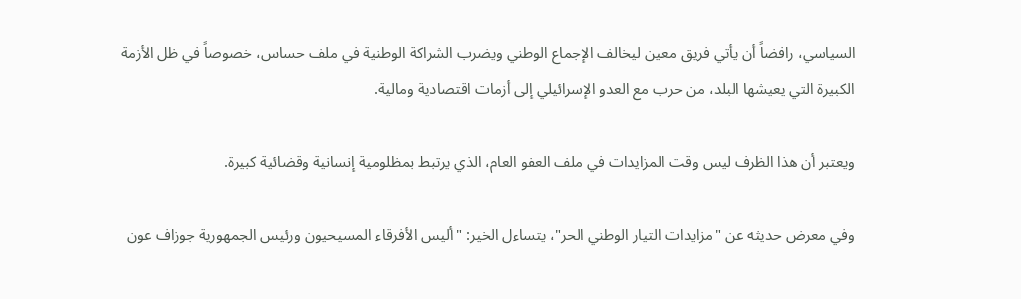السياسي، رافضاً أن يأتي فريق معين ليخالف الإجماع الوطني ويضرب الشراكة الوطنية في ملف حساس، خصوصاً في ظل الأزمة الكبيرة التي يعيشها البلد، من حرب مع العدو الإسرائيلي إلى أزمات اقتصادية ومالية.

ويعتبر أن هذا الظرف ليس وقت المزايدات في ملف العفو العام، الذي يرتبط بمظلومية إنسانية وقضائية كبيرة.

وفي معرض حديثه عن "مزايدات التيار الوطني الحر"، يتساءل الخير: "أليس الأفرقاء المسيحيون ورئيس الجمهورية جوزاف عون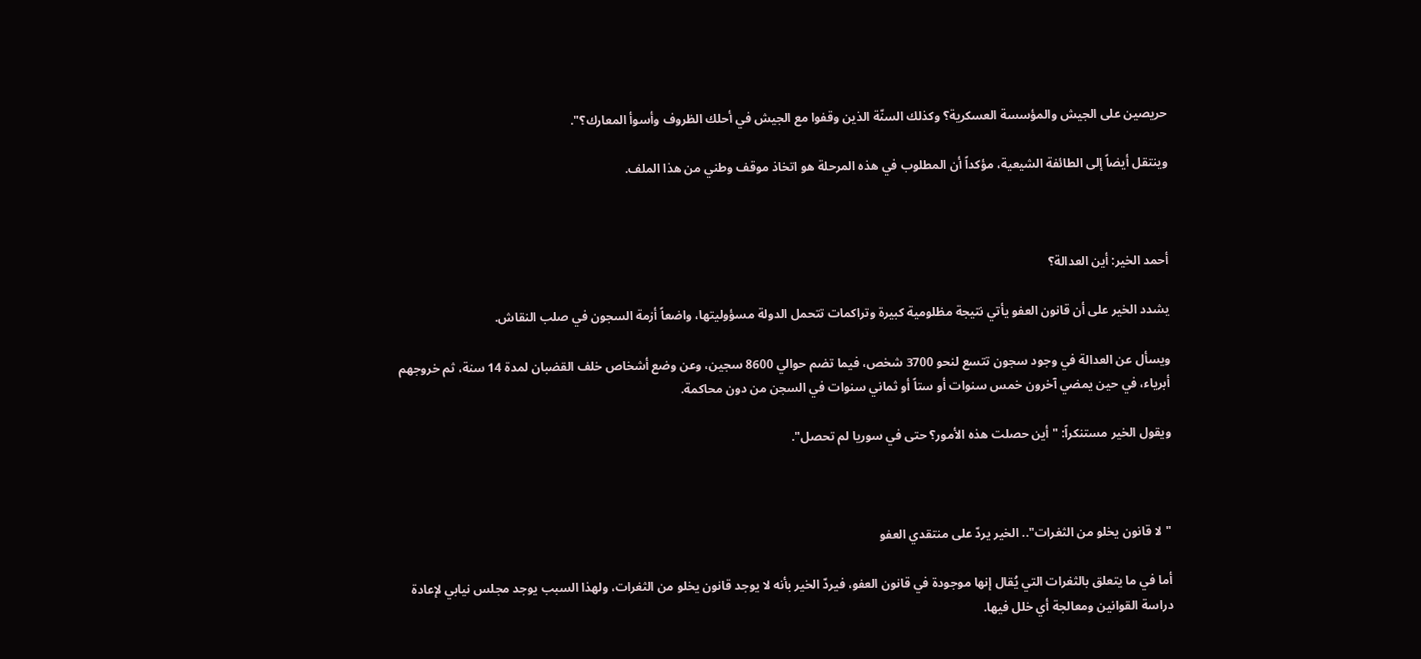حريصين على الجيش والمؤسسة العسكرية؟ وكذلك السنّة الذين وقفوا مع الجيش في أحلك الظروف وأسوأ المعارك؟".

وينتقل أيضاً إلى الطائفة الشيعية، مؤكداً أن المطلوب في هذه المرحلة هو اتخاذ موقف وطني من هذا الملف.



أحمد الخير: أين العدالة؟

يشدد الخير على أن قانون العفو يأتي نتيجة مظلومية كبيرة وتراكمات تتحمل الدولة مسؤوليتها، واضعاً أزمة السجون في صلب النقاش.

ويسأل عن العدالة في وجود سجون تتسع لنحو 3700 شخص، فيما تضم حوالي 8600 سجين، وعن وضع أشخاص خلف القضبان لمدة 14 سنة، ثم خروجهم أبرياء، في حين يمضي آخرون خمس سنوات أو ستاً أو ثماني سنوات في السجن من دون محاكمة.

ويقول الخير مستنكراً: "أين حصلت هذه الأمور؟ حتى في سوريا لم تحصل".



"لا قانون يخلو من الثغرات".. الخير يردّ على منتقدي العفو

أما في ما يتعلق بالثغرات التي يُقال إنها موجودة في قانون العفو، فيردّ الخير بأنه لا يوجد قانون يخلو من الثغرات، ولهذا السبب يوجد مجلس نيابي لإعادة دراسة القوانين ومعالجة أي خلل فيها.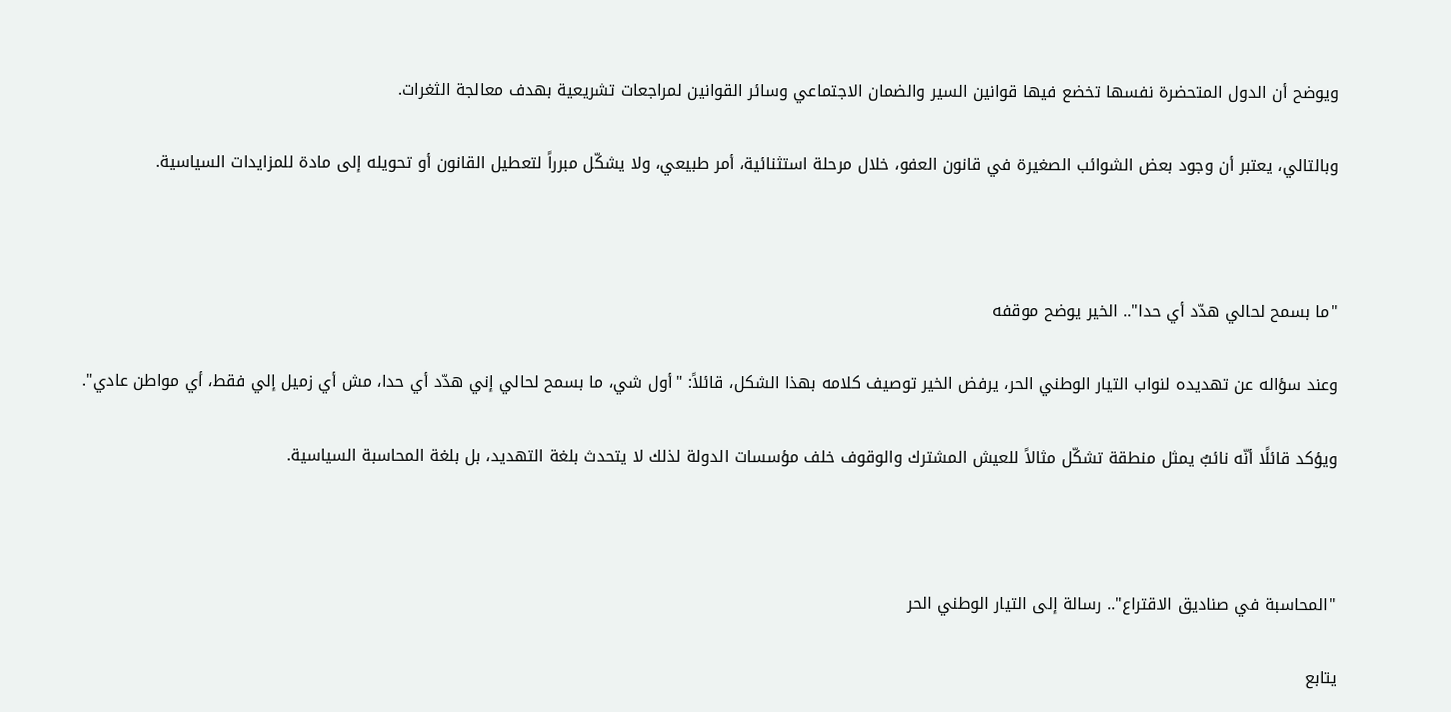ويوضح أن الدول المتحضرة نفسها تخضع فيها قوانين السير والضمان الاجتماعي وسائر القوانين لمراجعات تشريعية بهدف معالجة الثغرات.

وبالتالي، يعتبر أن وجود بعض الشوائب الصغيرة في قانون العفو، خلال مرحلة استثنائية، أمر طبيعي، ولا يشكّل مبرراً لتعطيل القانون أو تحويله إلى مادة للمزايدات السياسية.



"ما بسمح لحالي هدّد أي حدا".. الخير يوضح موقفه

وعند سؤاله عن تهديده لنواب التيار الوطني الحر، يرفض الخير توصيف كلامه بهذا الشكل، قائلاً: "أول شي، ما بسمح لحالي إني هدّد أي حدا، مش أي زميل إلي فقط، أي مواطن عادي".

ويؤكد قائلًا أنّه نائبٌ يمثل منطقة تشكّل مثالاً للعيش المشترك والوقوف خلف مؤسسات الدولة لذلك لا يتحدث بلغة التهديد، بل بلغة المحاسبة السياسية.



"المحاسبة في صناديق الاقتراع".. رسالة إلى التيار الوطني الحر

يتابع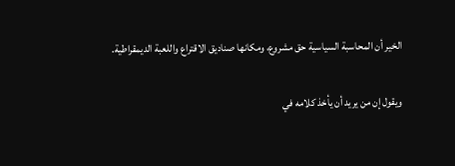الخير أن المحاسبة السياسية حق مشروع، ومكانها صناديق الاقتراع واللعبة الديمقراطية.

ويقول إن من يريد أن يأخذ كلامه في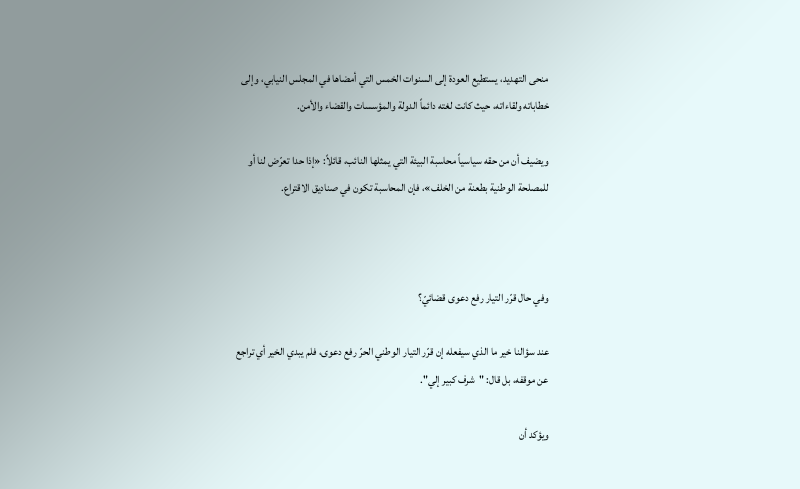منحى التهديد، يستطيع العودة إلى السنوات الخمس التي أمضاها في المجلس النيابي، وإلى خطاباته ولقاءاته، حيث كانت لغته دائماً الدولة والمؤسسات والقضاء والأمن.

ويضيف أن من حقه سياسياً محاسبة البيئة التي يمثلها النائب، قائلاً: «إذا حدا تعرّض لنا أو للمصلحة الوطنية بطعنة من الخلف»، فإن المحاسبة تكون في صناديق الاقتراع.



وفي حال قرّر التيار رفع دعوى قضائيّ؟

عند سؤالنا خير ما الذي سيفعله إن قرّر التيار الوطني الحرّ رفع دعوى، فلم يبدي الخير أي تراجع عن موقفه، بل قال: "شرف كبير إلي".

ويؤكد أن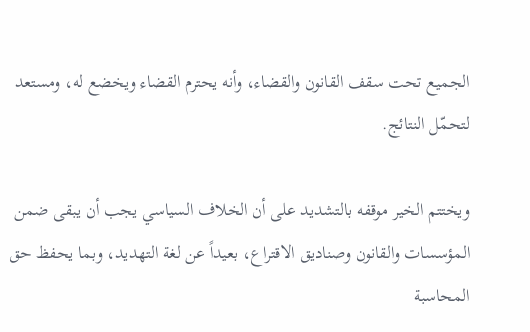الجميع تحت سقف القانون والقضاء، وأنه يحترم القضاء ويخضع له، ومستعد لتحمّل النتائج.

ويختتم الخير موقفه بالتشديد على أن الخلاف السياسي يجب أن يبقى ضمن المؤسسات والقانون وصناديق الاقتراع، بعيداً عن لغة التهديد، وبما يحفظ حق المحاسبة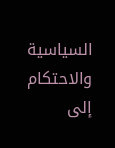السياسية والاحتكام إلى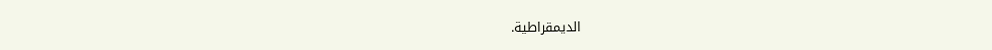الديمقراطية.